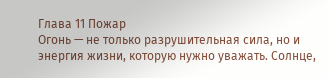Глава 11 Пожар
Огонь — не только разрушительная сила, но и энергия жизни, которую нужно уважать. Солнце,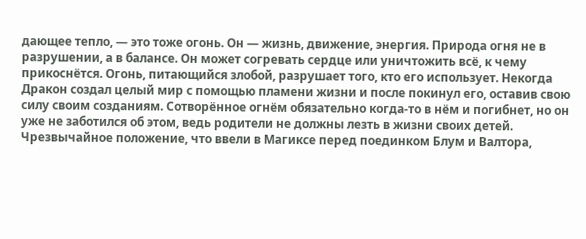дающее тепло, — это тоже огонь. Он — жизнь, движение, энергия. Природа огня не в разрушении, а в балансе. Он может согревать сердце или уничтожить всё, к чему прикоснётся. Огонь, питающийся злобой, разрушает того, кто его использует. Некогда Дракон создал целый мир с помощью пламени жизни и после покинул его, оставив свою силу своим созданиям. Сотворённое огнём обязательно когда-то в нём и погибнет, но он уже не заботился об этом, ведь родители не должны лезть в жизни своих детей.
Чрезвычайное положение, что ввели в Магиксе перед поединком Блум и Валтора,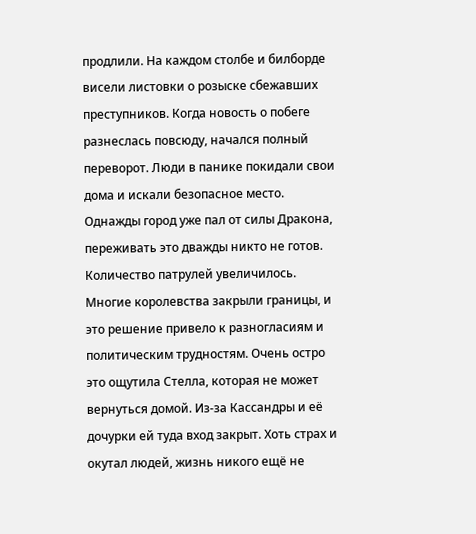продлили. На каждом столбе и билборде висели листовки о розыске сбежавших преступников. Когда новость о побеге разнеслась повсюду, начался полный переворот. Люди в панике покидали свои дома и искали безопасное место. Однажды город уже пал от силы Дракона, переживать это дважды никто не готов. Количество патрулей увеличилось. Многие королевства закрыли границы, и это решение привело к разногласиям и политическим трудностям. Очень остро это ощутила Стелла, которая не может вернуться домой. Из-за Кассандры и её дочурки ей туда вход закрыт. Хоть страх и окутал людей, жизнь никого ещё не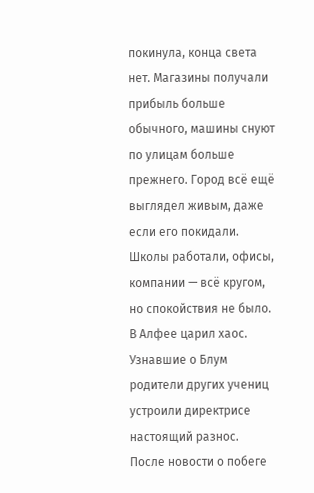покинула, конца света нет. Магазины получали прибыль больше обычного, машины снуют по улицам больше прежнего. Город всё ещё выглядел живым, даже если его покидали. Школы работали, офисы, компании — всё кругом, но спокойствия не было.
В Алфее царил хаос. Узнавшие о Блум родители других учениц устроили директрисе настоящий разнос. После новости о побеге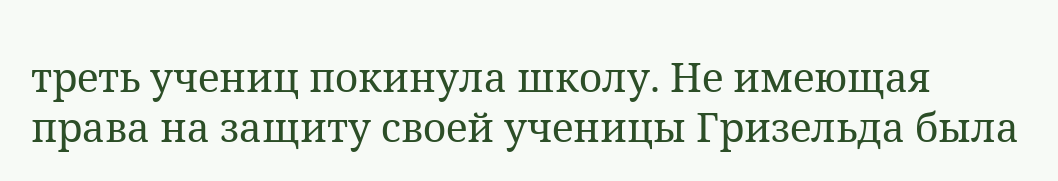треть учениц покинула школу. Не имеющая права на защиту своей ученицы Гризельда была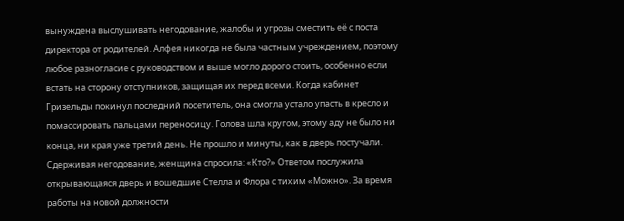вынуждена выслушивать негодование, жалобы и угрозы сместить её с поста директора от родителей. Алфея никогда не была частным учреждением, поэтому любое разногласие с руководством и выше могло дорого стоить, особенно если встать на сторону отступников, защищая их перед всеми. Когда кабинет Гризельды покинул последний посетитель, она смогла устало упасть в кресло и помассировать пальцами переносицу. Голова шла кругом, этому аду не было ни конца, ни края уже третий день. Не прошло и минуты, как в дверь постучали. Сдерживая негодование, женщина спросила: «Кто?» Ответом послужила открывающаяся дверь и вошедшие Стелла и Флора с тихим «Можно». За время работы на новой должности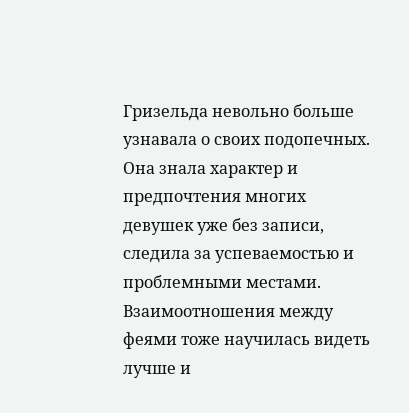Гризельда невольно больше узнавала о своих подопечных. Она знала характер и предпочтения многих девушек уже без записи, следила за успеваемостью и проблемными местами. Взаимоотношения между феями тоже научилась видеть лучше и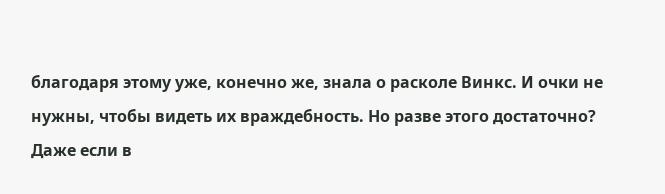благодаря этому уже, конечно же, знала о расколе Винкс. И очки не нужны, чтобы видеть их враждебность. Но разве этого достаточно? Даже если в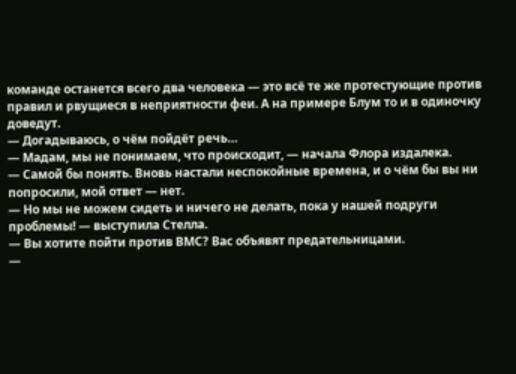команде останется всего два человека — это всё те же протестующие против правил и рвущиеся в неприятности феи. А на примере Блум то и в одиночку доведут.
— Догадываюсь, о чём пойдёт речь…
— Мадам, мы не понимаем, что происходит, — начала Флора издалека.
— Самой бы понять. Вновь настали неспокойные времена, и о чём бы вы ни попросили, мой ответ — нет.
— Но мы не можем сидеть и ничего не делать, пока у нашей подруги проблемы! — выступила Стелла.
— Вы хотите пойти против ВМС? Вас объявят предательницами.
—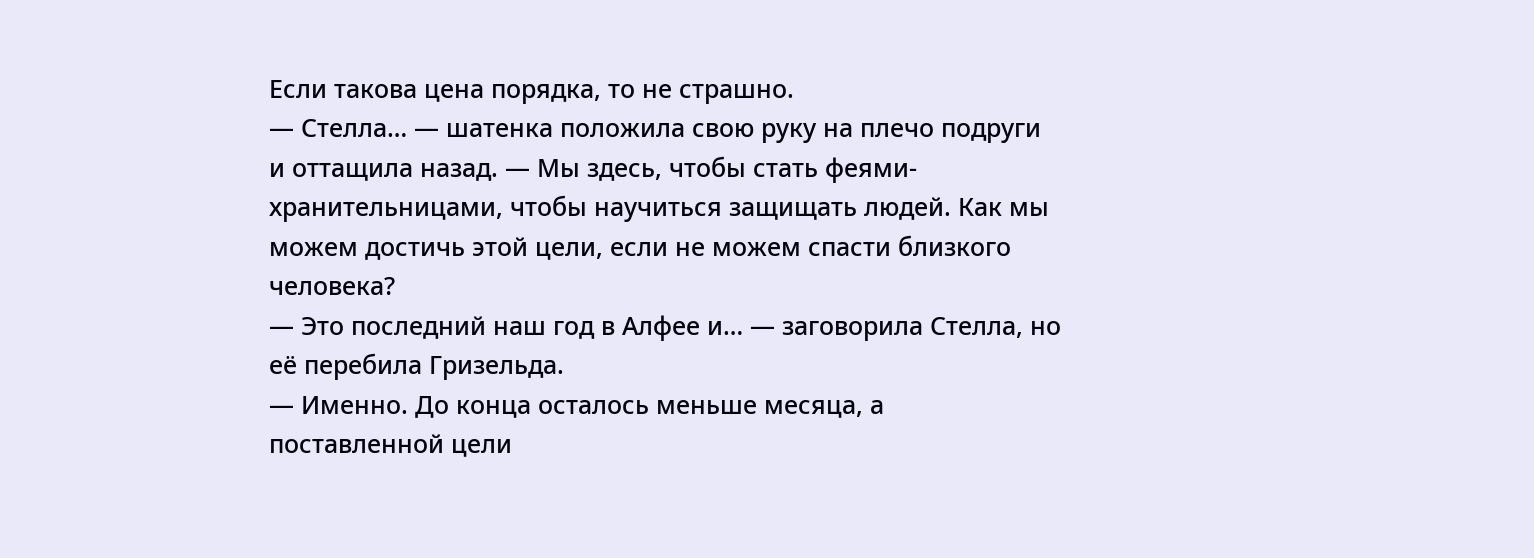Если такова цена порядка, то не страшно.
— Стелла… — шатенка положила свою руку на плечо подруги и оттащила назад. — Мы здесь, чтобы стать феями-хранительницами, чтобы научиться защищать людей. Как мы можем достичь этой цели, если не можем спасти близкого человека?
— Это последний наш год в Алфее и… — заговорила Стелла, но её перебила Гризельда.
— Именно. До конца осталось меньше месяца, а поставленной цели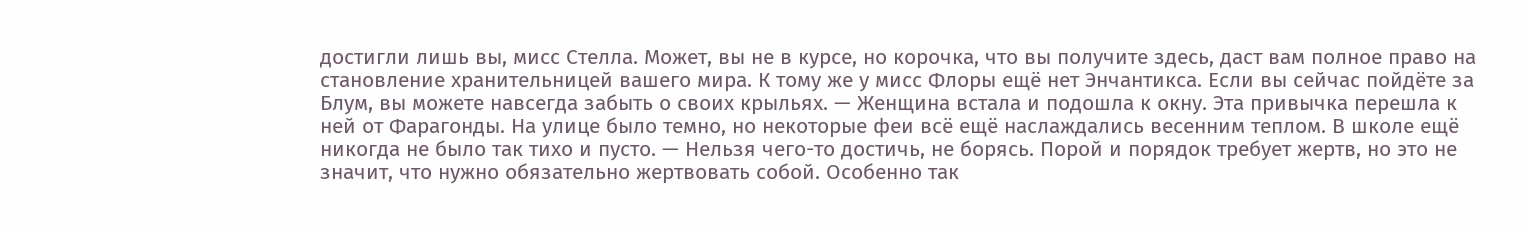достигли лишь вы, мисс Стелла. Может, вы не в курсе, но корочка, что вы получите здесь, даст вам полное право на становление хранительницей вашего мира. К тому же у мисс Флоры ещё нет Энчантикса. Если вы сейчас пойдёте за Блум, вы можете навсегда забыть о своих крыльях. — Женщина встала и подошла к окну. Эта привычка перешла к ней от Фарагонды. На улице было темно, но некоторые феи всё ещё наслаждались весенним теплом. В школе ещё никогда не было так тихо и пусто. — Нельзя чего-то достичь, не борясь. Порой и порядок требует жертв, но это не значит, что нужно обязательно жертвовать собой. Особенно так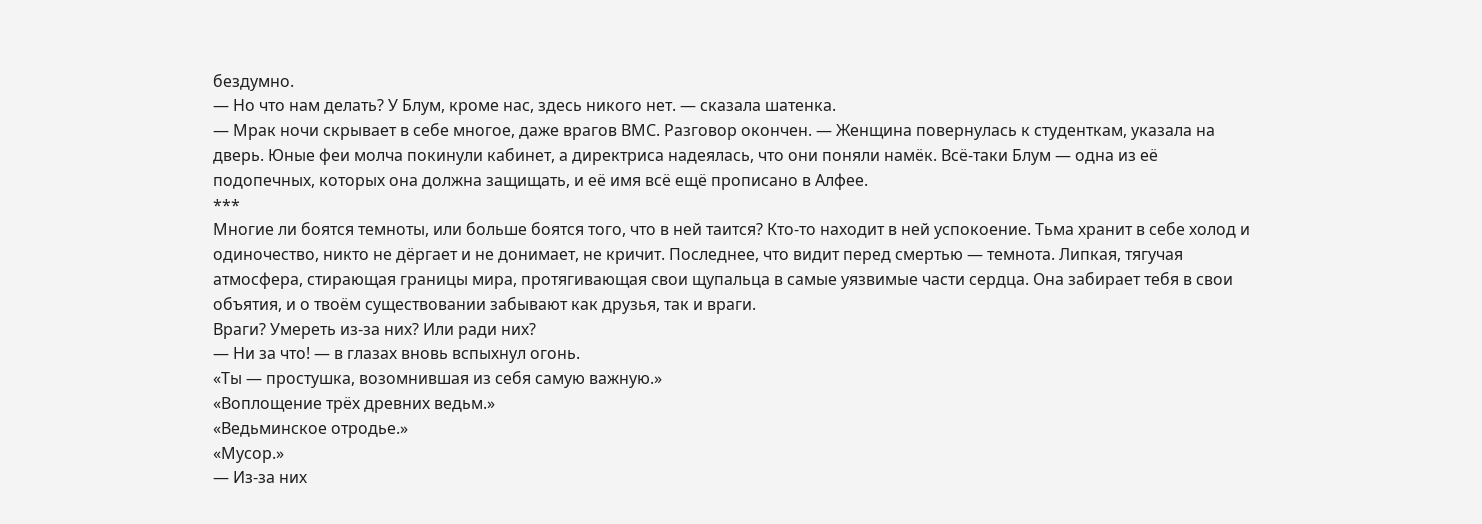бездумно.
— Но что нам делать? У Блум, кроме нас, здесь никого нет. — сказала шатенка.
— Мрак ночи скрывает в себе многое, даже врагов ВМС. Разговор окончен. — Женщина повернулась к студенткам, указала на дверь. Юные феи молча покинули кабинет, а директриса надеялась, что они поняли намёк. Всё-таки Блум — одна из её подопечных, которых она должна защищать, и её имя всё ещё прописано в Алфее.
***
Многие ли боятся темноты, или больше боятся того, что в ней таится? Кто-то находит в ней успокоение. Тьма хранит в себе холод и одиночество, никто не дёргает и не донимает, не кричит. Последнее, что видит перед смертью — темнота. Липкая, тягучая атмосфера, стирающая границы мира, протягивающая свои щупальца в самые уязвимые части сердца. Она забирает тебя в свои объятия, и о твоём существовании забывают как друзья, так и враги.
Враги? Умереть из-за них? Или ради них?
— Ни за что! — в глазах вновь вспыхнул огонь.
«Ты — простушка, возомнившая из себя самую важную.»
«Воплощение трёх древних ведьм.»
«Ведьминское отродье.»
«Мусор.»
— Из-за них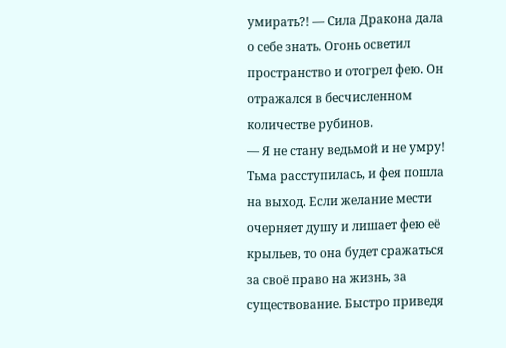умирать?! — Сила Дракона дала о себе знать. Огонь осветил пространство и отогрел фею. Он отражался в бесчисленном количестве рубинов.
— Я не стану ведьмой и не умру!
Тьма расступилась, и фея пошла на выход. Если желание мести очерняет душу и лишает фею её крыльев, то она будет сражаться за своё право на жизнь, за существование. Быстро приведя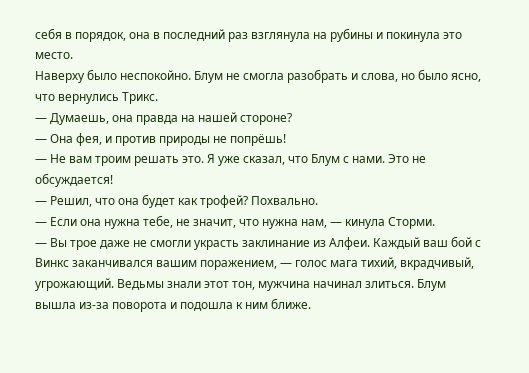себя в порядок, она в последний раз взглянула на рубины и покинула это место.
Наверху было неспокойно. Блум не смогла разобрать и слова, но было ясно, что вернулись Трикс.
— Думаешь, она правда на нашей стороне?
— Она фея, и против природы не попрёшь!
— Не вам троим решать это. Я уже сказал, что Блум с нами. Это не обсуждается!
— Решил, что она будет как трофей? Похвально.
— Если она нужна тебе, не значит, что нужна нам, — кинула Сторми.
— Вы трое даже не смогли украсть заклинание из Алфеи. Каждый ваш бой с Винкс заканчивался вашим поражением, — голос мага тихий, вкрадчивый, угрожающий. Ведьмы знали этот тон, мужчина начинал злиться. Блум вышла из-за поворота и подошла к ним ближе.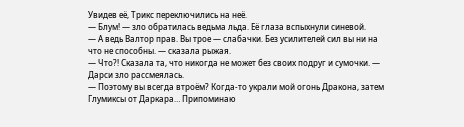Увидев её, Трикс переключились на неё.
— Блум! — зло обратилась ведьма льда. Её глаза вспыхнули синевой.
— А ведь Валтор прав. Вы трое — слабачки. Без усилителей сил вы ни на что не способны. — сказала рыжая.
— Что?! Сказала та, что никогда не может без своих подруг и сумочки. — Дарси зло рассмеялась.
— Поэтому вы всегда втроём? Когда-то украли мой огонь Дракона, затем Глумиксы от Даркара… Припоминаю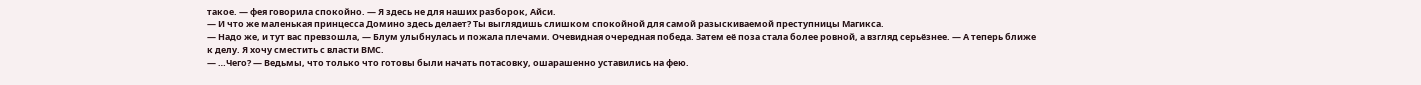такое. — фея говорила спокойно. — Я здесь не для наших разборок, Айси.
— И что же маленькая принцесса Домино здесь делает? Ты выглядишь слишком спокойной для самой разыскиваемой преступницы Магикса.
— Надо же, и тут вас превзошла, — Блум улыбнулась и пожала плечами. Очевидная очередная победа. Затем её поза стала более ровной, а взгляд серьёзнее. — А теперь ближе к делу. Я хочу сместить с власти ВМС.
— …Чего? — Ведьмы, что только что готовы были начать потасовку, ошарашенно уставились на фею.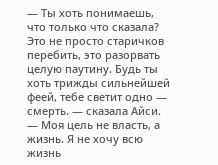— Ты хоть понимаешь, что только что сказала? Это не просто старичков перебить, это разорвать целую паутину. Будь ты хоть трижды сильнейшей феей, тебе светит одно — смерть. — сказала Айси.
— Моя цель не власть, а жизнь. Я не хочу всю жизнь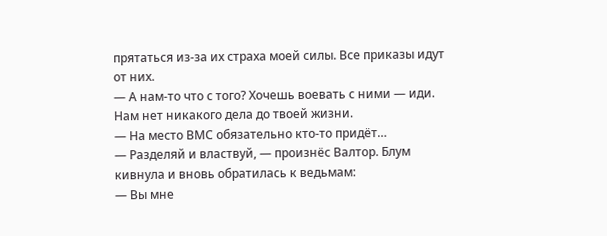прятаться из-за их страха моей силы. Все приказы идут от них.
— А нам-то что с того? Хочешь воевать с ними — иди. Нам нет никакого дела до твоей жизни.
— На место ВМС обязательно кто-то придёт…
— Разделяй и властвуй, — произнёс Валтор. Блум кивнула и вновь обратилась к ведьмам:
— Вы мне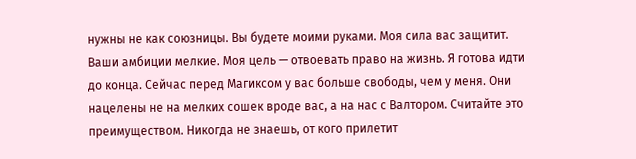нужны не как союзницы. Вы будете моими руками. Моя сила вас защитит. Ваши амбиции мелкие. Моя цель — отвоевать право на жизнь. Я готова идти до конца. Сейчас перед Магиксом у вас больше свободы, чем у меня. Они нацелены не на мелких сошек вроде вас, а на нас с Валтором. Считайте это преимуществом. Никогда не знаешь, от кого прилетит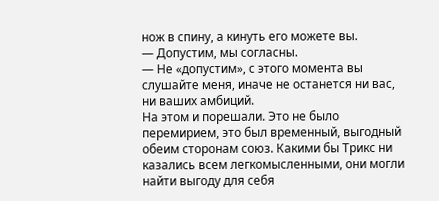нож в спину, а кинуть его можете вы.
— Допустим, мы согласны.
— Не «допустим», с этого момента вы слушайте меня, иначе не останется ни вас, ни ваших амбиций.
На этом и порешали. Это не было перемирием, это был временный, выгодный обеим сторонам союз. Какими бы Трикс ни казались всем легкомысленными, они могли найти выгоду для себя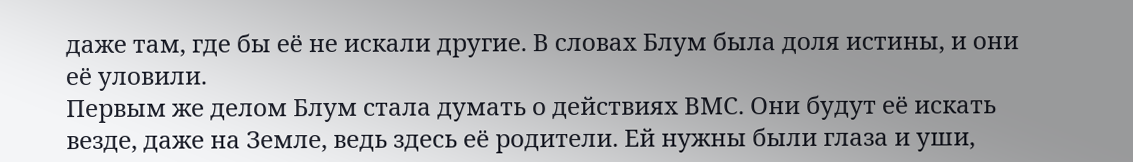даже там, где бы её не искали другие. В словах Блум была доля истины, и они её уловили.
Первым же делом Блум стала думать о действиях ВМС. Они будут её искать везде, даже на Земле, ведь здесь её родители. Ей нужны были глаза и уши,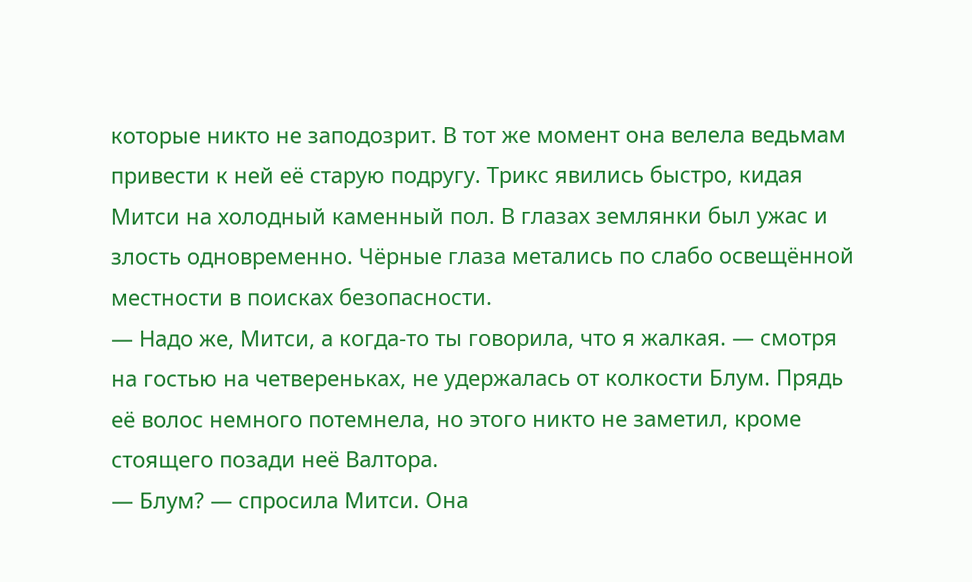которые никто не заподозрит. В тот же момент она велела ведьмам привести к ней её старую подругу. Трикс явились быстро, кидая Митси на холодный каменный пол. В глазах землянки был ужас и злость одновременно. Чёрные глаза метались по слабо освещённой местности в поисках безопасности.
— Надо же, Митси, а когда-то ты говорила, что я жалкая. — смотря на гостью на четвереньках, не удержалась от колкости Блум. Прядь её волос немного потемнела, но этого никто не заметил, кроме стоящего позади неё Валтора.
— Блум? — спросила Митси. Она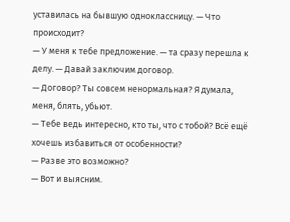уставилась на бывшую одноклассницу. — Что происходит?
— У меня к тебе предложение. — та сразу перешла к делу. — Давай заключим договор.
— Договор? Ты совсем ненормальная? Я думала, меня, блять, убьют.
— Тебе ведь интересно, кто ты, что с тобой? Всё ещё хочешь избавиться от особенности?
— Разве это возможно?
— Вот и выясним.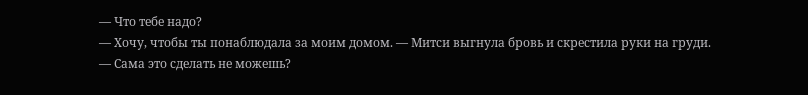— Что тебе надо?
— Хочу, чтобы ты понаблюдала за моим домом. — Митси выгнула бровь и скрестила руки на груди.
— Сама это сделать не можешь?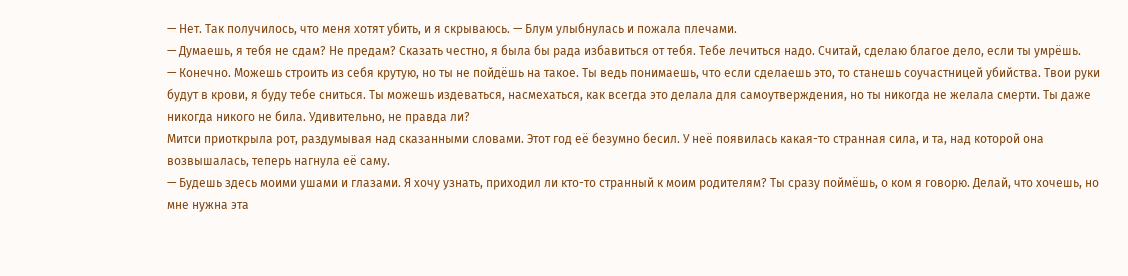— Нет. Так получилось, что меня хотят убить, и я скрываюсь. — Блум улыбнулась и пожала плечами.
— Думаешь, я тебя не сдам? Не предам? Сказать честно, я была бы рада избавиться от тебя. Тебе лечиться надо. Считай, сделаю благое дело, если ты умрёшь.
— Конечно. Можешь строить из себя крутую, но ты не пойдёшь на такое. Ты ведь понимаешь, что если сделаешь это, то станешь соучастницей убийства. Твои руки будут в крови, я буду тебе сниться. Ты можешь издеваться, насмехаться, как всегда это делала для самоутверждения, но ты никогда не желала смерти. Ты даже никогда никого не била. Удивительно, не правда ли?
Митси приоткрыла рот, раздумывая над сказанными словами. Этот год её безумно бесил. У неё появилась какая-то странная сила, и та, над которой она возвышалась, теперь нагнула её саму.
— Будешь здесь моими ушами и глазами. Я хочу узнать, приходил ли кто-то странный к моим родителям? Ты сразу поймёшь, о ком я говорю. Делай, что хочешь, но мне нужна эта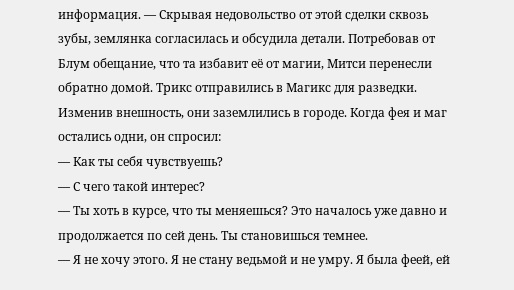информация. — Скрывая недовольство от этой сделки сквозь зубы, землянка согласилась и обсудила детали. Потребовав от Блум обещание, что та избавит её от магии, Митси перенесли обратно домой. Трикс отправились в Магикс для разведки. Изменив внешность, они заземлились в городе. Когда фея и маг остались одни, он спросил:
— Как ты себя чувствуешь?
— С чего такой интерес?
— Ты хоть в курсе, что ты меняешься? Это началось уже давно и продолжается по сей день. Ты становишься темнее.
— Я не хочу этого. Я не стану ведьмой и не умру. Я была феей, ей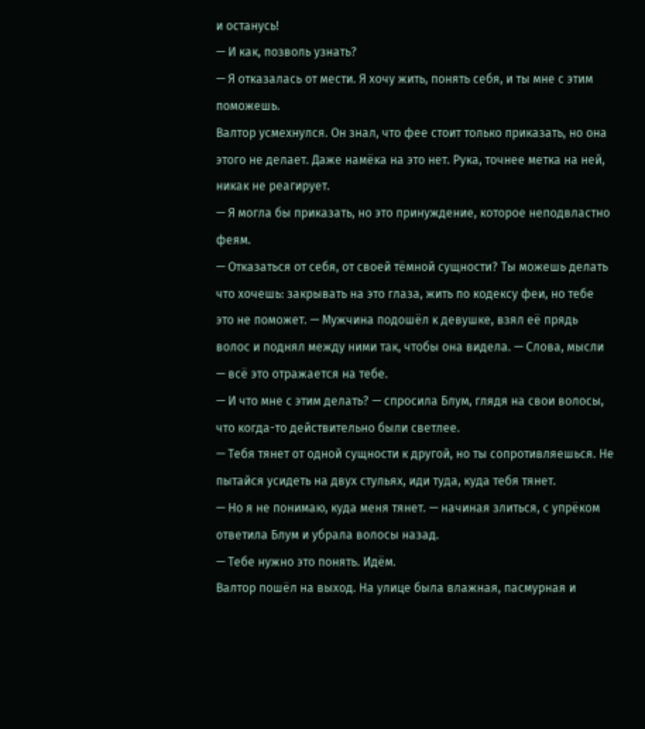и останусь!
— И как, позволь узнать?
— Я отказалась от мести. Я хочу жить, понять себя, и ты мне с этим поможешь.
Валтор усмехнулся. Он знал, что фее стоит только приказать, но она этого не делает. Даже намёка на это нет. Рука, точнее метка на ней, никак не реагирует.
— Я могла бы приказать, но это принуждение, которое неподвластно феям.
— Отказаться от себя, от своей тёмной сущности? Ты можешь делать что хочешь: закрывать на это глаза, жить по кодексу феи, но тебе это не поможет. — Мужчина подошёл к девушке, взял её прядь волос и поднял между ними так, чтобы она видела. — Слова, мысли — всё это отражается на тебе.
— И что мне с этим делать? — спросила Блум, глядя на свои волосы, что когда-то действительно были светлее.
— Тебя тянет от одной сущности к другой, но ты сопротивляешься. Не пытайся усидеть на двух стульях, иди туда, куда тебя тянет.
— Но я не понимаю, куда меня тянет. — начиная злиться, с упрёком ответила Блум и убрала волосы назад.
— Тебе нужно это понять. Идём.
Валтор пошёл на выход. На улице была влажная, пасмурная и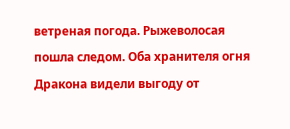ветреная погода. Рыжеволосая пошла следом. Оба хранителя огня Дракона видели выгоду от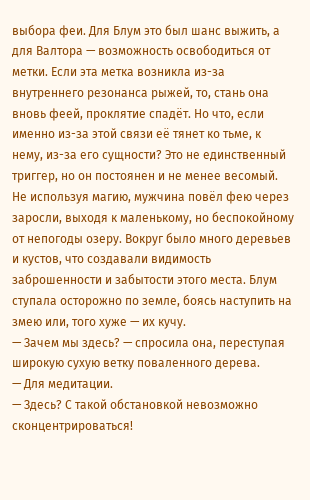выбора феи. Для Блум это был шанс выжить, а для Валтора — возможность освободиться от метки. Если эта метка возникла из-за внутреннего резонанса рыжей, то, стань она вновь феей, проклятие спадёт. Но что, если именно из-за этой связи её тянет ко тьме, к нему, из-за его сущности? Это не единственный триггер, но он постоянен и не менее весомый. Не используя магию, мужчина повёл фею через заросли, выходя к маленькому, но беспокойному от непогоды озеру. Вокруг было много деревьев и кустов, что создавали видимость заброшенности и забытости этого места. Блум ступала осторожно по земле, боясь наступить на змею или, того хуже — их кучу.
— Зачем мы здесь? — спросила она, переступая широкую сухую ветку поваленного дерева.
— Для медитации.
— Здесь? С такой обстановкой невозможно сконцентрироваться!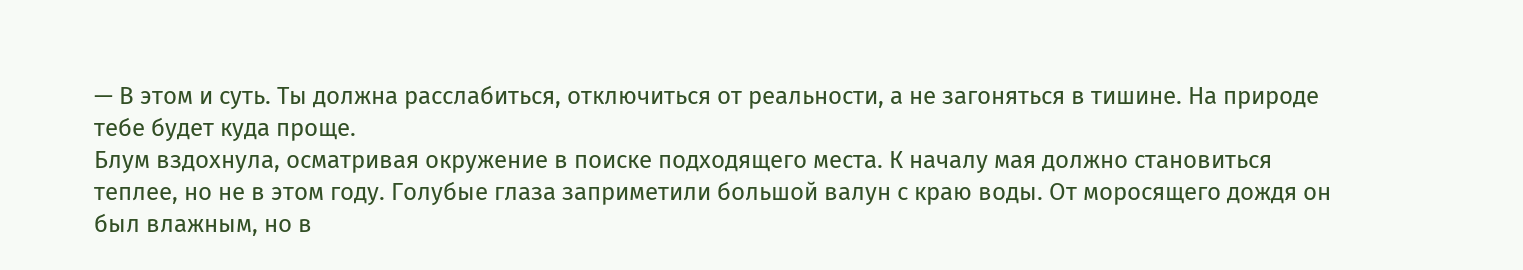— В этом и суть. Ты должна расслабиться, отключиться от реальности, а не загоняться в тишине. На природе тебе будет куда проще.
Блум вздохнула, осматривая окружение в поиске подходящего места. К началу мая должно становиться теплее, но не в этом году. Голубые глаза заприметили большой валун с краю воды. От моросящего дождя он был влажным, но в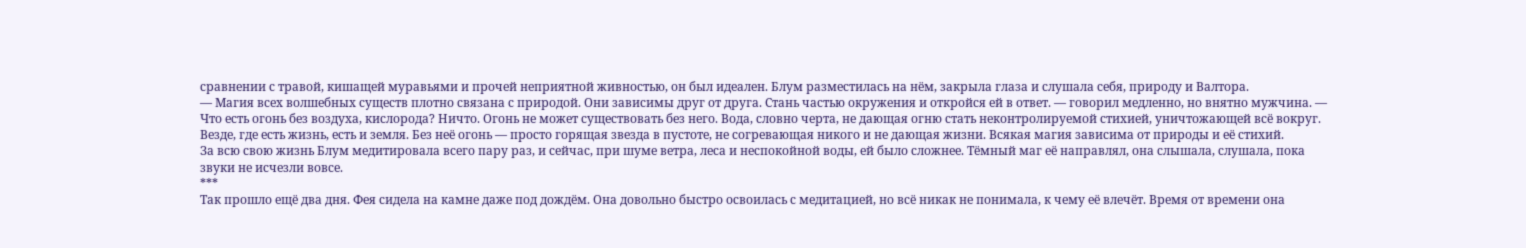сравнении с травой, кишащей муравьями и прочей неприятной живностью, он был идеален. Блум разместилась на нём, закрыла глаза и слушала себя, природу и Валтора.
— Магия всех волшебных существ плотно связана с природой. Они зависимы друг от друга. Стань частью окружения и откройся ей в ответ. — говорил медленно, но внятно мужчина. — Что есть огонь без воздуха, кислорода? Ничто. Огонь не может существовать без него. Вода, словно черта, не дающая огню стать неконтролируемой стихией, уничтожающей всё вокруг. Везде, где есть жизнь, есть и земля. Без неё огонь — просто горящая звезда в пустоте, не согревающая никого и не дающая жизни. Всякая магия зависима от природы и её стихий.
За всю свою жизнь Блум медитировала всего пару раз, и сейчас, при шуме ветра, леса и неспокойной воды, ей было сложнее. Тёмный маг её направлял, она слышала, слушала, пока звуки не исчезли вовсе.
***
Так прошло ещё два дня. Фея сидела на камне даже под дождём. Она довольно быстро освоилась с медитацией, но всё никак не понимала, к чему её влечёт. Время от времени она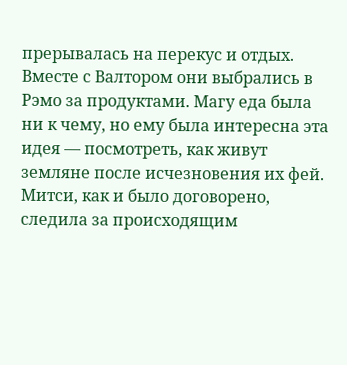прерывалась на перекус и отдых. Вместе с Валтором они выбрались в Рэмо за продуктами. Магу еда была ни к чему, но ему была интересна эта идея — посмотреть, как живут земляне после исчезновения их фей. Митси, как и было договорено, следила за происходящим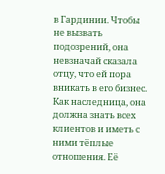в Гардинии. Чтобы не вызвать подозрений, она невзначай сказала отцу, что ей пора вникать в его бизнес. Как наследница, она должна знать всех клиентов и иметь с ними тёплые отношения. Её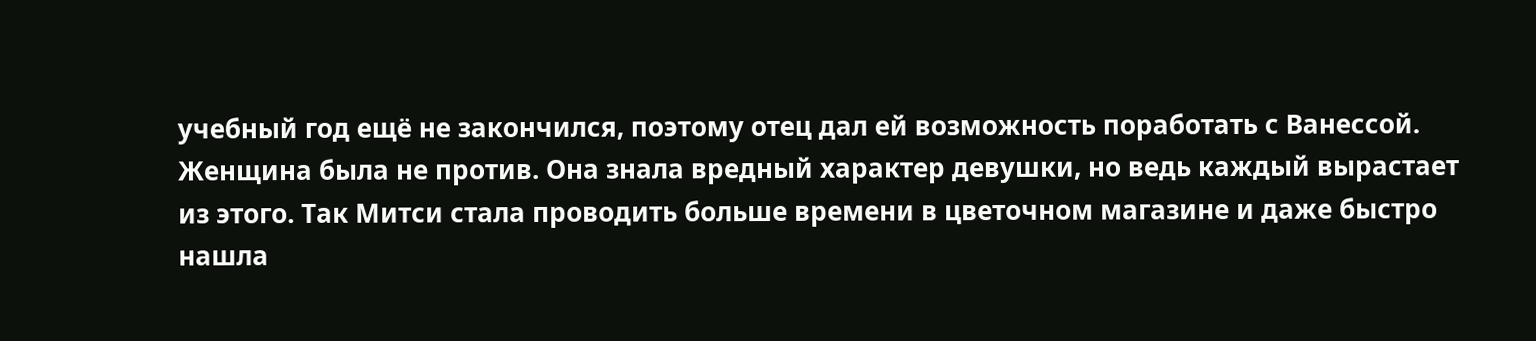учебный год ещё не закончился, поэтому отец дал ей возможность поработать с Ванессой. Женщина была не против. Она знала вредный характер девушки, но ведь каждый вырастает из этого. Так Митси стала проводить больше времени в цветочном магазине и даже быстро нашла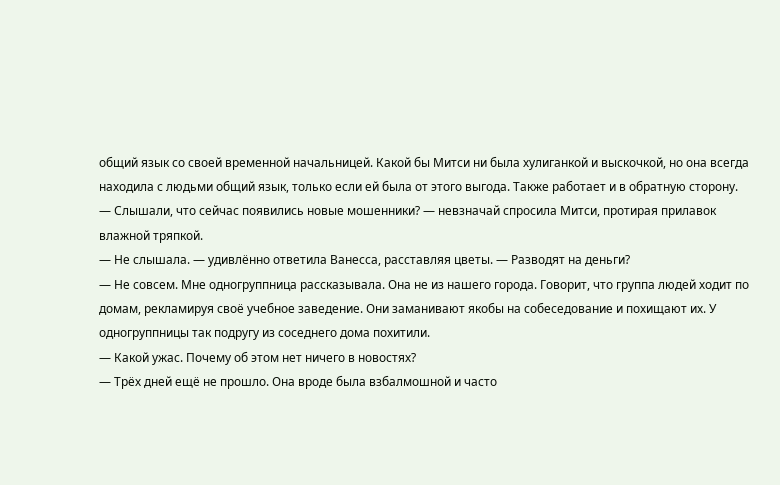общий язык со своей временной начальницей. Какой бы Митси ни была хулиганкой и выскочкой, но она всегда находила с людьми общий язык, только если ей была от этого выгода. Также работает и в обратную сторону.
— Слышали, что сейчас появились новые мошенники? — невзначай спросила Митси, протирая прилавок влажной тряпкой.
— Не слышала. — удивлённо ответила Ванесса, расставляя цветы. — Разводят на деньги?
— Не совсем. Мне одногруппница рассказывала. Она не из нашего города. Говорит, что группа людей ходит по домам, рекламируя своё учебное заведение. Они заманивают якобы на собеседование и похищают их. У одногруппницы так подругу из соседнего дома похитили.
— Какой ужас. Почему об этом нет ничего в новостях?
— Трёх дней ещё не прошло. Она вроде была взбалмошной и часто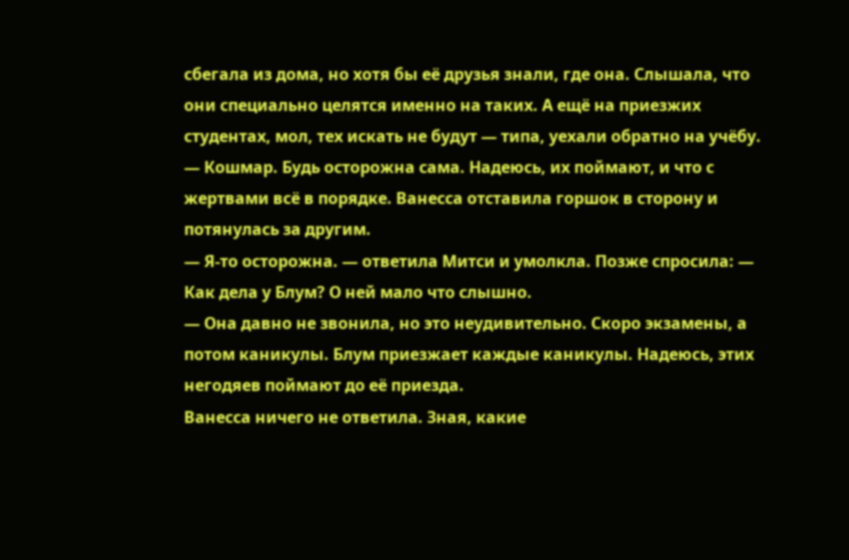сбегала из дома, но хотя бы её друзья знали, где она. Слышала, что они специально целятся именно на таких. А ещё на приезжих студентах, мол, тех искать не будут — типа, уехали обратно на учёбу.
— Кошмар. Будь осторожна сама. Надеюсь, их поймают, и что с жертвами всё в порядке. Ванесса отставила горшок в сторону и потянулась за другим.
— Я-то осторожна. — ответила Митси и умолкла. Позже спросила: — Как дела у Блум? О ней мало что слышно.
— Она давно не звонила, но это неудивительно. Скоро экзамены, а потом каникулы. Блум приезжает каждые каникулы. Надеюсь, этих негодяев поймают до её приезда.
Ванесса ничего не ответила. Зная, какие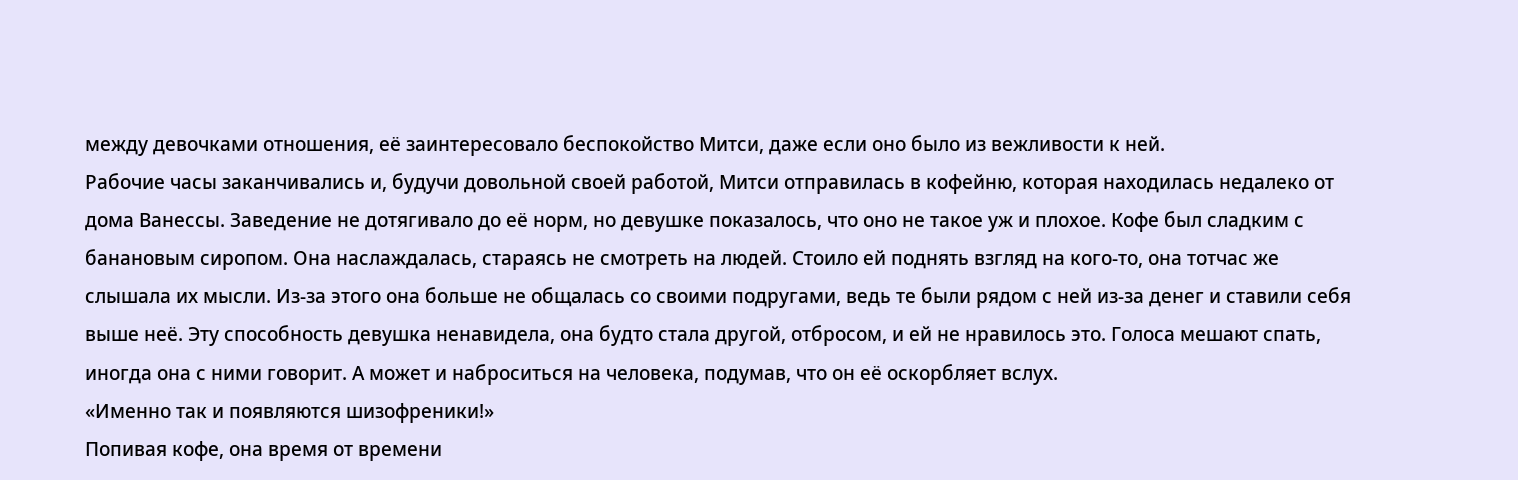между девочками отношения, её заинтересовало беспокойство Митси, даже если оно было из вежливости к ней.
Рабочие часы заканчивались и, будучи довольной своей работой, Митси отправилась в кофейню, которая находилась недалеко от дома Ванессы. Заведение не дотягивало до её норм, но девушке показалось, что оно не такое уж и плохое. Кофе был сладким с банановым сиропом. Она наслаждалась, стараясь не смотреть на людей. Стоило ей поднять взгляд на кого-то, она тотчас же слышала их мысли. Из-за этого она больше не общалась со своими подругами, ведь те были рядом с ней из-за денег и ставили себя выше неё. Эту способность девушка ненавидела, она будто стала другой, отбросом, и ей не нравилось это. Голоса мешают спать, иногда она с ними говорит. А может и наброситься на человека, подумав, что он её оскорбляет вслух.
«Именно так и появляются шизофреники!»
Попивая кофе, она время от времени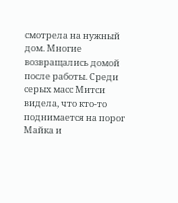смотрела на нужный дом. Многие возвращались домой после работы. Среди серых масс Митси видела, что кто-то поднимается на порог Майка и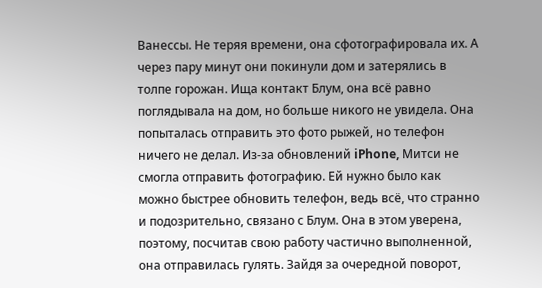Ванессы. Не теряя времени, она сфотографировала их. А через пару минут они покинули дом и затерялись в толпе горожан. Ища контакт Блум, она всё равно поглядывала на дом, но больше никого не увидела. Она попыталась отправить это фото рыжей, но телефон ничего не делал. Из-за обновлений iPhone, Митси не смогла отправить фотографию. Ей нужно было как можно быстрее обновить телефон, ведь всё, что странно и подозрительно, связано с Блум. Она в этом уверена, поэтому, посчитав свою работу частично выполненной, она отправилась гулять. Зайдя за очередной поворот,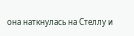она наткнулась на Стеллу и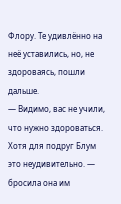Флору. Те удивлённо на неё уставились, но, не здороваясь, пошли дальше.
— Видимо, вас не учили, что нужно здороваться. Хотя для подруг Блум это неудивительно. — бросила она им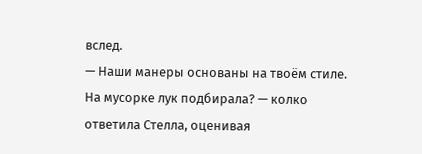вслед.
— Наши манеры основаны на твоём стиле. На мусорке лук подбирала? — колко ответила Стелла, оценивая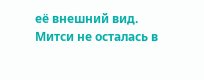её внешний вид. Митси не осталась в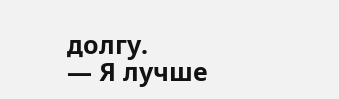долгу.
— Я лучше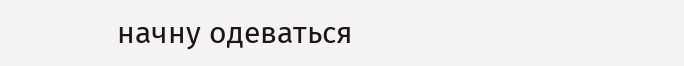начну одеваться